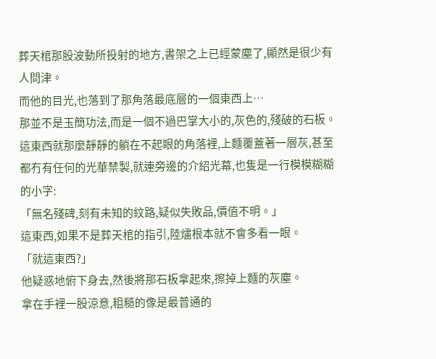葬天棺那股波動所投射的地方,書架之上已經蒙塵了,顯然是很少有人問津。
而他的目光,也落到了那角落最底層的一個東西上…
那並不是玉簡功法,而是一個不過巴掌大小的,灰色的,殘破的石板。
這東西就那麼靜靜的躺在不起眼的角落裡,上麵覆蓋著一層灰,甚至都冇有任何的光華禁製,就連旁邊的介紹光幕,也隻是一行模模糊糊的小字:
「無名殘碑,刻有未知的紋路,疑似失敗品,價值不明。」
這東西,如果不是葬天棺的指引,陸燼根本就不會多看一眼。
「就這東西?」
他疑惑地俯下身去,然後將那石板拿起來,擦掉上麵的灰塵。
拿在手裡一股涼意,粗糙的像是最普通的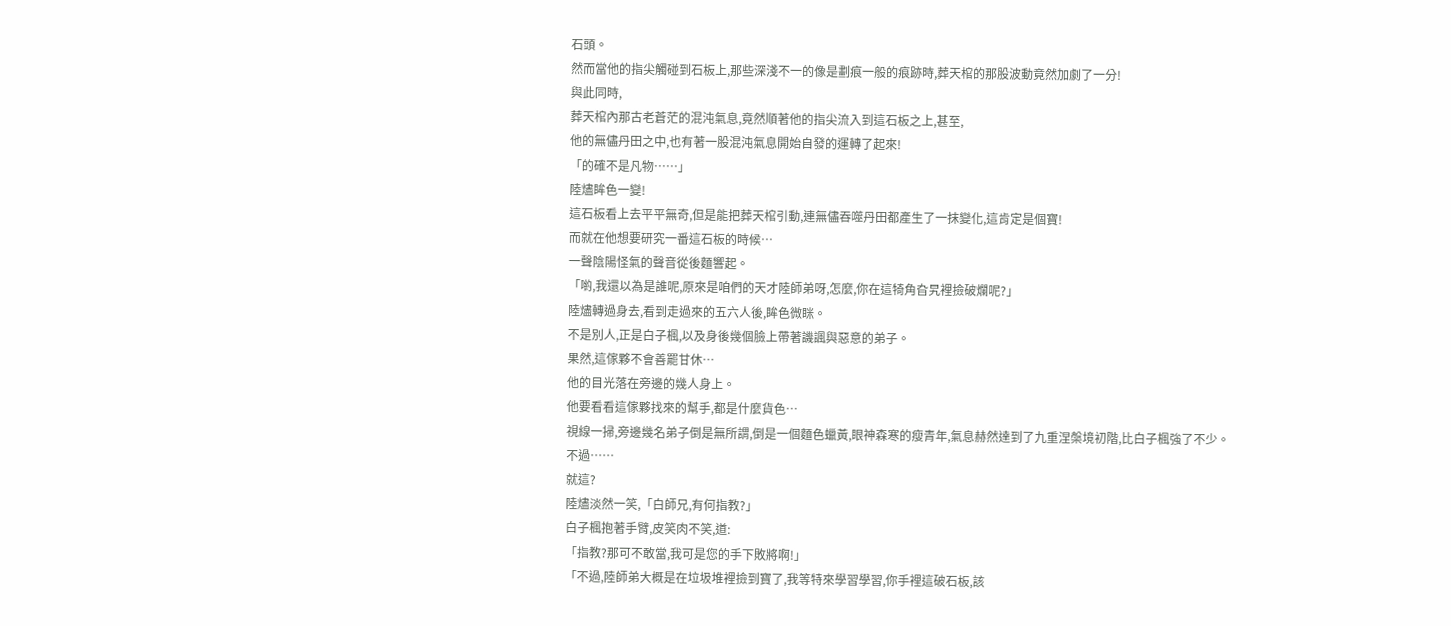石頭。
然而當他的指尖觸碰到石板上,那些深淺不一的像是劃痕一般的痕跡時,葬天棺的那股波動竟然加劇了一分!
與此同時,
葬天棺內那古老蒼茫的混沌氣息,竟然順著他的指尖流入到這石板之上,甚至,
他的無儘丹田之中,也有著一股混沌氣息開始自發的運轉了起來!
「的確不是凡物……」
陸燼眸色一變!
這石板看上去平平無奇,但是能把葬天棺引動,連無儘吞噬丹田都產生了一抹變化,這肯定是個寶!
而就在他想要研究一番這石板的時候…
一聲陰陽怪氣的聲音從後麵響起。
「喲,我還以為是誰呢,原來是咱們的天才陸師弟呀,怎麼,你在這犄角旮旯裡撿破爛呢?」
陸燼轉過身去,看到走過來的五六人後,眸色微眯。
不是別人,正是白子楓,以及身後幾個臉上帶著譏諷與惡意的弟子。
果然,這傢夥不會善罷甘休…
他的目光落在旁邊的幾人身上。
他要看看這傢夥找來的幫手,都是什麼貨色…
視線一掃,旁邊幾名弟子倒是無所謂,倒是一個麵色蠟黃,眼神森寒的瘦青年,氣息赫然達到了九重涅槃境初階,比白子楓強了不少。
不過……
就這?
陸燼淡然一笑,「白師兄,有何指教?」
白子楓抱著手臂,皮笑肉不笑,道:
「指教?那可不敢當,我可是您的手下敗將啊!」
「不過,陸師弟大概是在垃圾堆裡撿到寶了,我等特來學習學習,你手裡這破石板,該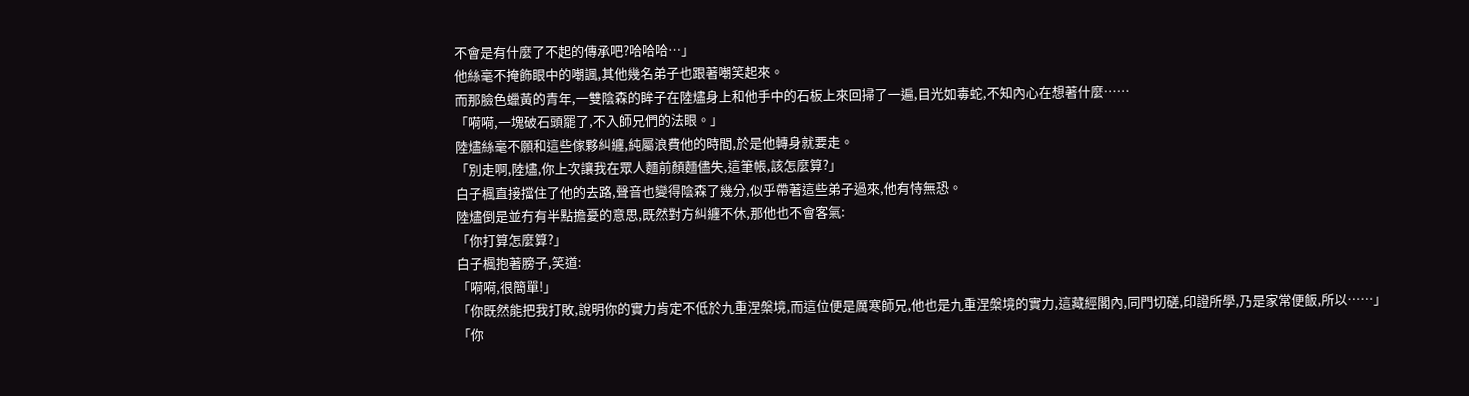不會是有什麼了不起的傳承吧?哈哈哈…」
他絲毫不掩飾眼中的嘲諷,其他幾名弟子也跟著嘲笑起來。
而那臉色蠟黃的青年,一雙陰森的眸子在陸燼身上和他手中的石板上來回掃了一遍,目光如毒蛇,不知內心在想著什麼……
「嗬嗬,一塊破石頭罷了,不入師兄們的法眼。」
陸燼絲毫不願和這些傢夥糾纏,純屬浪費他的時間,於是他轉身就要走。
「別走啊,陸燼,你上次讓我在眾人麵前顏麵儘失,這筆帳,該怎麼算?」
白子楓直接擋住了他的去路,聲音也變得陰森了幾分,似乎帶著這些弟子過來,他有恃無恐。
陸燼倒是並冇有半點擔憂的意思,既然對方糾纏不休,那他也不會客氣:
「你打算怎麼算?」
白子楓抱著膀子,笑道:
「嗬嗬,很簡單!」
「你既然能把我打敗,說明你的實力肯定不低於九重涅槃境,而這位便是厲寒師兄,他也是九重涅槃境的實力,這藏經閣內,同門切磋,印證所學,乃是家常便飯,所以……」
「你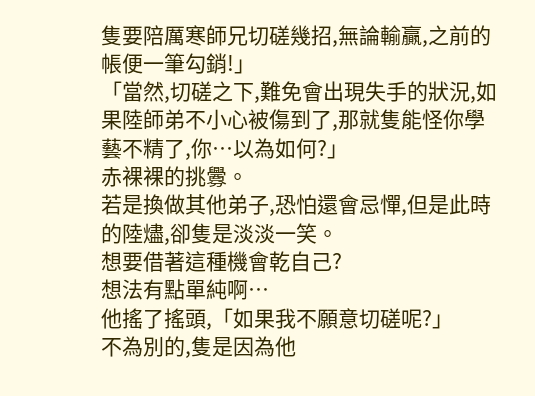隻要陪厲寒師兄切磋幾招,無論輸贏,之前的帳便一筆勾銷!」
「當然,切磋之下,難免會出現失手的狀況,如果陸師弟不小心被傷到了,那就隻能怪你學藝不精了,你…以為如何?」
赤裸裸的挑釁。
若是換做其他弟子,恐怕還會忌憚,但是此時的陸燼,卻隻是淡淡一笑。
想要借著這種機會乾自己?
想法有點單純啊…
他搖了搖頭,「如果我不願意切磋呢?」
不為別的,隻是因為他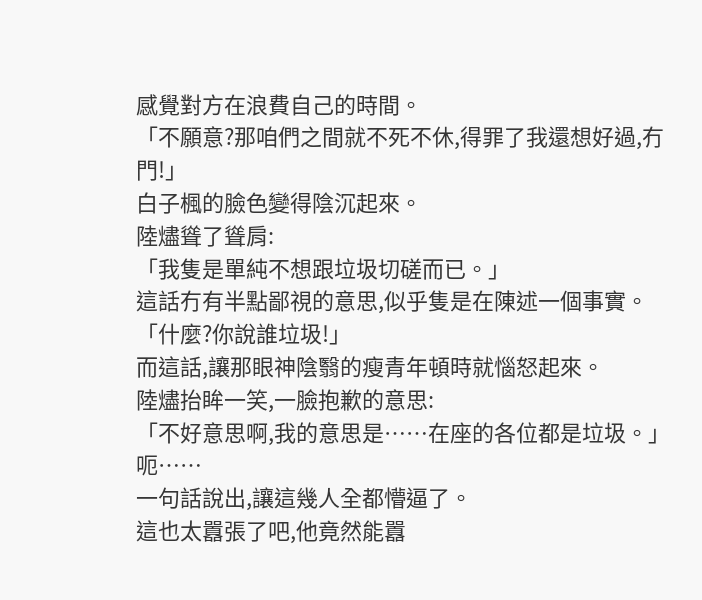感覺對方在浪費自己的時間。
「不願意?那咱們之間就不死不休,得罪了我還想好過,冇門!」
白子楓的臉色變得陰沉起來。
陸燼聳了聳肩:
「我隻是單純不想跟垃圾切磋而已。」
這話冇有半點鄙視的意思,似乎隻是在陳述一個事實。
「什麼?你說誰垃圾!」
而這話,讓那眼神陰翳的瘦青年頓時就惱怒起來。
陸燼抬眸一笑,一臉抱歉的意思:
「不好意思啊,我的意思是……在座的各位都是垃圾。」
呃……
一句話說出,讓這幾人全都懵逼了。
這也太囂張了吧,他竟然能囂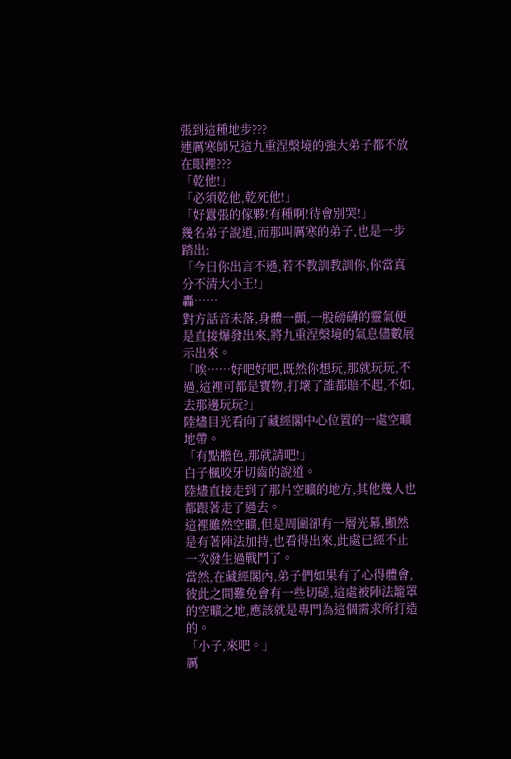張到這種地步???
連厲寒師兄這九重涅槃境的強大弟子都不放在眼裡???
「乾他!」
「必須乾他,乾死他!」
「好囂張的傢夥!有種啊!待會別哭!」
幾名弟子說道,而那叫厲寒的弟子,也是一步踏出:
「今日你出言不遜,若不教訓教訓你,你當真分不清大小王!」
轟……
對方話音未落,身體一顫,一股磅礴的靈氣便是直接爆發出來,將九重涅槃境的氣息儘數展示出來。
「唉……好吧好吧,既然你想玩,那就玩玩,不過,這裡可都是寶物,打壞了誰都賠不起,不如,去那邊玩玩?」
陸燼目光看向了藏經閣中心位置的一處空曠地帶。
「有點膽色,那就請吧!」
白子楓咬牙切齒的說道。
陸燼直接走到了那片空曠的地方,其他幾人也都跟著走了過去。
這裡雖然空曠,但是周圍卻有一層光幕,顯然是有著陣法加持,也看得出來,此處已經不止一次發生過戰鬥了。
當然,在藏經閣內,弟子們如果有了心得體會,彼此之間難免會有一些切磋,這處被陣法籠罩的空曠之地,應該就是專門為這個需求所打造的。
「小子,來吧。」
厲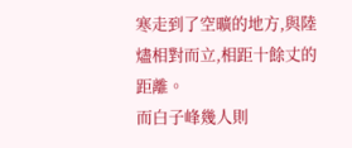寒走到了空曠的地方,與陸燼相對而立,相距十餘丈的距離。
而白子峰幾人則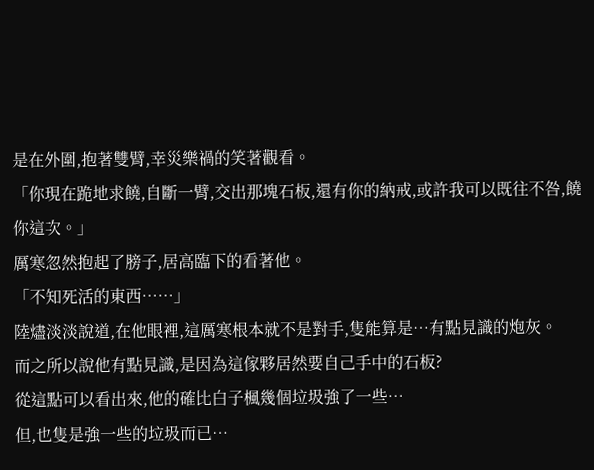是在外圍,抱著雙臂,幸災樂禍的笑著觀看。
「你現在跪地求饒,自斷一臂,交出那塊石板,還有你的納戒,或許我可以既往不咎,饒你這次。」
厲寒忽然抱起了膀子,居高臨下的看著他。
「不知死活的東西……」
陸燼淡淡說道,在他眼裡,這厲寒根本就不是對手,隻能算是…有點見識的炮灰。
而之所以說他有點見識,是因為這傢夥居然要自己手中的石板?
從這點可以看出來,他的確比白子楓幾個垃圾強了一些…
但,也隻是強一些的垃圾而已…